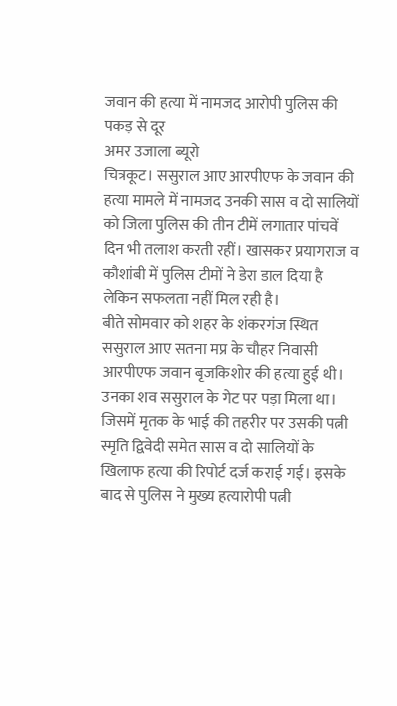जवान की हत्या में नामजद आरोपी पुलिस की पकड़ से दूर
अमर उजाला ब्यूरो
चित्रकूट। ससुराल आए आरपीएफ के जवान की हत्या मामले में नामजद उनकी सास व दो सालियों को जिला पुलिस की तीन टीमें लगातार पांचवें दिन भी तलाश करती रहीं। खासकर प्रयागराज व कौशांबी में पुलिस टीमों ने डेरा डाल दिया है लेकिन सफलता नहीं मिल रही है।
बीते सोमवार को शहर के शंकरगंज स्थित ससुराल आए सतना मप्र के चौहर निवासी आरपीएफ जवान बृजकिशोर की हत्या हुई थी। उनका शव ससुराल के गेट पर पड़ा मिला था। जिसमें मृतक के भाई की तहरीर पर उसकी पत्नी स्मृति द्विवेदी समेत सास व दो सालियों के खिलाफ हत्या की रिपोर्ट दर्ज कराई गई। इसके बाद से पुलिस ने मुख्य हत्यारोपी पत्नी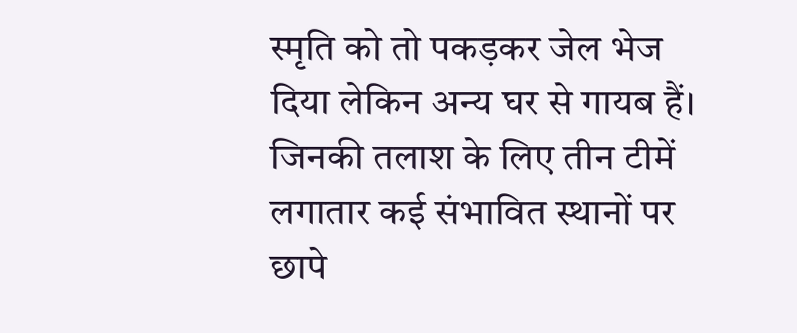स्मृति को तो पकड़कर जेल भेज दिया लेकिन अन्य घर से गायब हैं। जिनकी तलाश के लिए तीन टीमें लगातार कई संभावित स्थानों पर छापे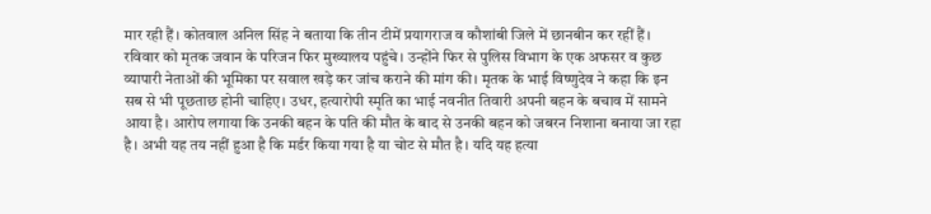मार रही हैं। कोतवाल अनिल सिंह ने बताया कि तीन टीमें प्रयागराज व कौशांबी जिले में छानबीन कर रहीं हैं।
रविवार को मृतक जवान के परिजन फिर मुख्यालय पहुंचे। उन्होंने फिर से पुलिस विभाग के एक अफसर व कुछ व्यापारी नेताओं की भूमिका पर सवाल खड़े कर जांच कराने की मांग की। मृतक के भाई विष्णुदेव ने कहा कि इन सब से भी पूछताछ होनी चाहिए। उधर, हत्यारोपी स्मृति का भाई नवनीत तिवारी अपनी बहन के बचाव में सामने आया है। आरोप लगाया कि उनकी बहन के पति की मौत के बाद से उनकी बहन को जबरन निशाना बनाया जा रहा है। अभी यह तय नहीं हुआ है कि मर्डर किया गया है या चोट से मौत है। यदि यह हत्या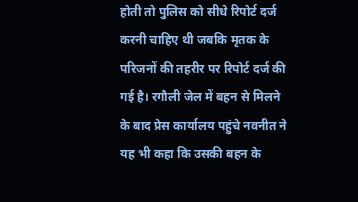होती तो पुलिस को सीधे रिपोर्ट दर्ज करनी चाहिए थी जबकि मृतक के परिजनों की तहरीर पर रिपोर्ट दर्ज की गई है। रगौली जेल में बहन से मिलने के बाद प्रेस कार्यालय पहुंचे नवनीत ने यह भी कहा कि उसकी बहन के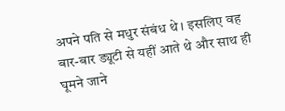अपने पति से मधुर संबंध थे। इसलिए वह बार-बार ड्यूटी से यहीं आते थे और साथ ही घूमने जाने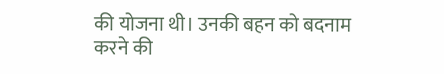की योजना थी। उनकी बहन को बदनाम करने की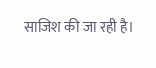साजिश की जा रही है।